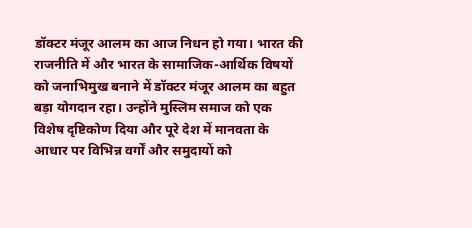डॉक्टर मंजूर आलम का आज निधन हो गया। भारत की राजनीति में और भारत के सामाजिक-आर्थिक विषयों को जनाभिमुख बनाने में डॉक्टर मंजूर आलम का बहुत बड़ा योगदान रहा। उन्होंने मुस्लिम समाज को एक विशेष दृष्टिकोण दिया और पूरे देश में मानवता के आधार पर विभिन्न वर्गों और समुदायों को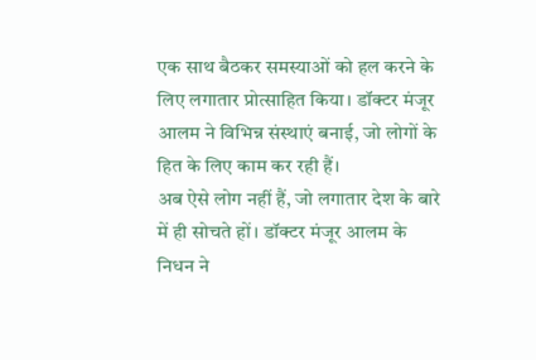एक साथ बैठकर समस्याओं को हल करने के लिए लगातार प्रोत्साहित किया। डॉक्टर मंजूर आलम ने विभिन्न संस्थाएं बनाई, जो लोगों के हित के लिए काम कर रही हैं।
अब ऐसे लोग नहीं हैं, जो लगातार देश के बारे में ही सोचते हों। डॉक्टर मंजूर आलम के निधन ने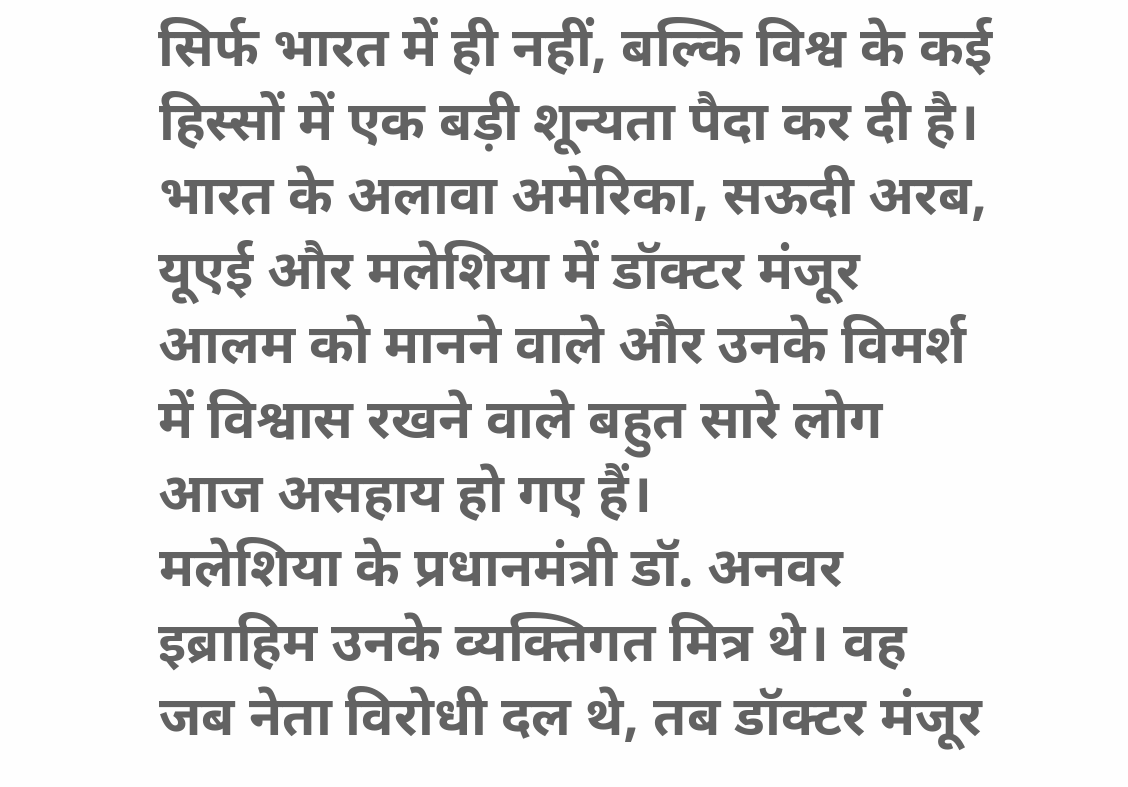सिर्फ भारत में ही नहीं, बल्कि विश्व के कई हिस्सों में एक बड़ी शून्यता पैदा कर दी है। भारत के अलावा अमेरिका, सऊदी अरब, यूएई और मलेशिया में डॉक्टर मंजूर आलम को मानने वाले और उनके विमर्श में विश्वास रखने वाले बहुत सारे लोग आज असहाय हो गए हैं।
मलेशिया के प्रधानमंत्री डॉ. अनवर इब्राहिम उनके व्यक्तिगत मित्र थे। वह जब नेता विरोधी दल थे, तब डॉक्टर मंजूर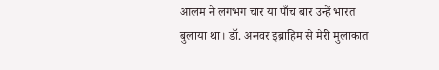आलम ने लगभग चार या पाँच बार उन्हें भारत बुलाया था। डॉ. अनवर इब्राहिम से मेरी मुलाकात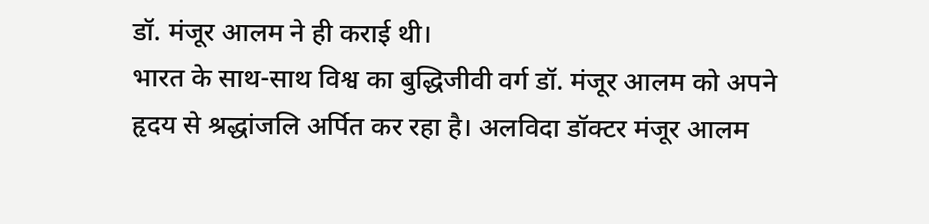डॉ. मंजूर आलम ने ही कराई थी।
भारत के साथ-साथ विश्व का बुद्धिजीवी वर्ग डॉ. मंजूर आलम को अपने हृदय से श्रद्धांजलि अर्पित कर रहा है। अलविदा डॉक्टर मंजूर आलम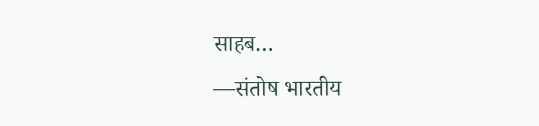साहब…
—संतोष भारतीय